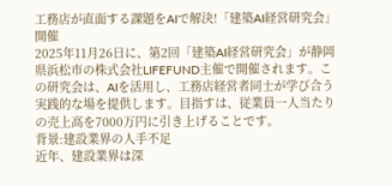工務店が直面する課題をAIで解決!「建築AI経営研究会」開催
2025年11月26日に、第2回「建築AI経営研究会」が静岡県浜松市の株式会社LIFEFUND主催で開催されます。この研究会は、AIを活用し、工務店経営者同士が学び合う実践的な場を提供します。目指すは、従業員一人当たりの売上高を7000万円に引き上げることです。
背景:建設業界の人手不足
近年、建設業界は深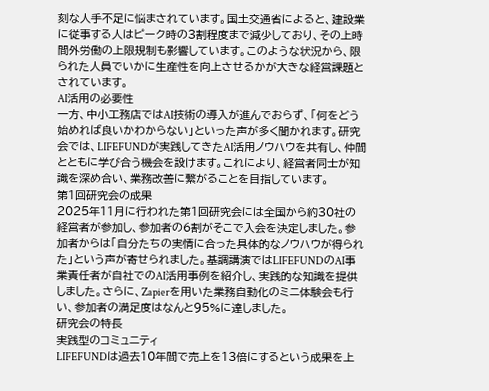刻な人手不足に悩まされています。国土交通省によると、建設業に従事する人はピーク時の3割程度まで減少しており、その上時間外労働の上限規制も影響しています。このような状況から、限られた人員でいかに生産性を向上させるかが大きな経営課題とされています。
AI活用の必要性
一方、中小工務店ではAI技術の導入が進んでおらず、「何をどう始めれば良いかわからない」といった声が多く聞かれます。研究会では、LIFEFUNDが実践してきたAI活用ノウハウを共有し、仲間とともに学び合う機会を設けます。これにより、経営者同士が知識を深め合い、業務改善に繋がることを目指しています。
第1回研究会の成果
2025年11月に行われた第1回研究会には全国から約30社の経営者が参加し、参加者の6割がそこで入会を決定しました。参加者からは「自分たちの実情に合った具体的なノウハウが得られた」という声が寄せられました。基調講演ではLIFEFUNDのAI事業責任者が自社でのAI活用事例を紹介し、実践的な知識を提供しました。さらに、Zapierを用いた業務自動化のミニ体験会も行い、参加者の満足度はなんと95%に達しました。
研究会の特長
実践型のコミュニティ
LIFEFUNDは過去10年間で売上を13倍にするという成果を上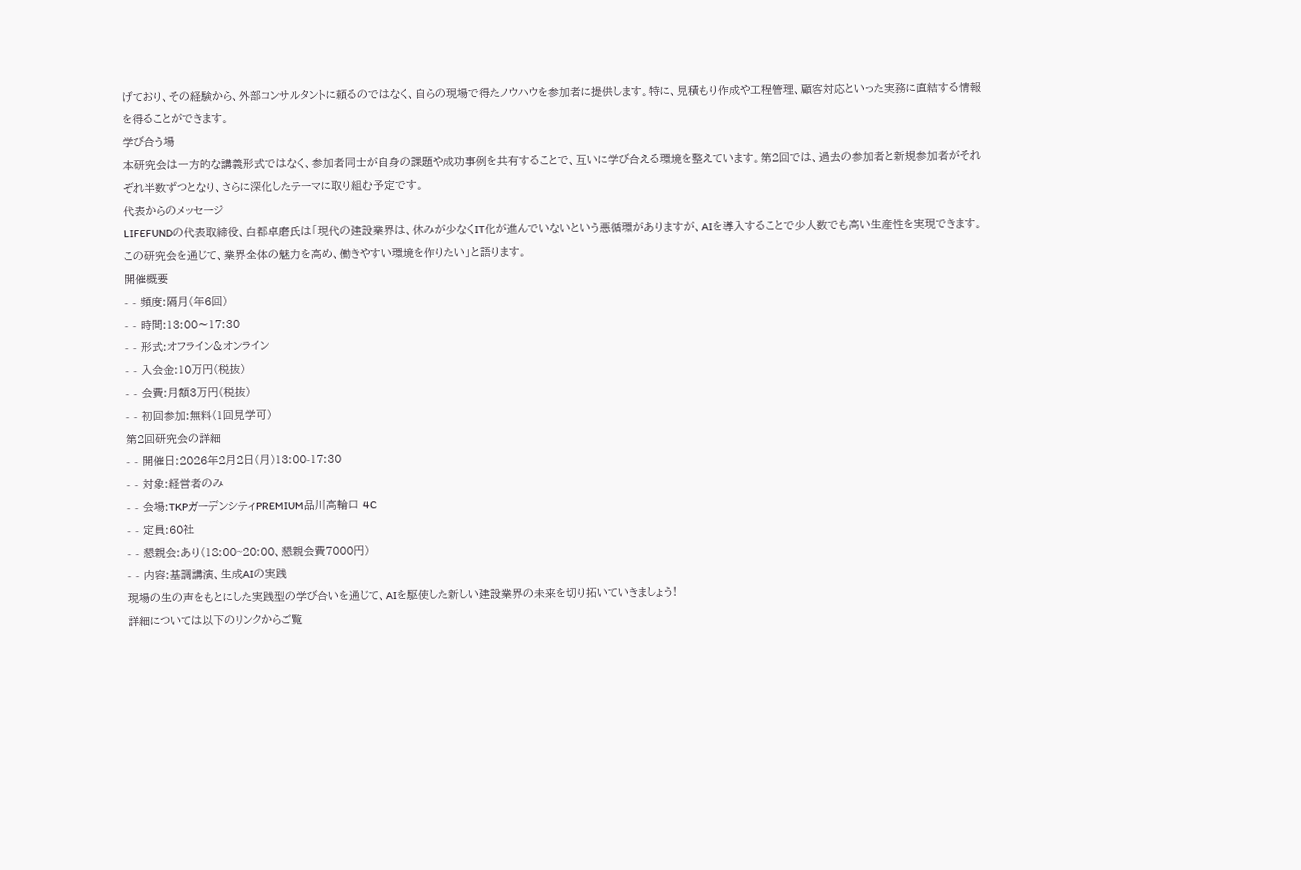げており、その経験から、外部コンサルタントに頼るのではなく、自らの現場で得たノウハウを参加者に提供します。特に、見積もり作成や工程管理、顧客対応といった実務に直結する情報を得ることができます。
学び合う場
本研究会は一方的な講義形式ではなく、参加者同士が自身の課題や成功事例を共有することで、互いに学び合える環境を整えています。第2回では、過去の参加者と新規参加者がそれぞれ半数ずつとなり、さらに深化したテーマに取り組む予定です。
代表からのメッセージ
LIFEFUNDの代表取締役、白都卓磨氏は「現代の建設業界は、休みが少なくIT化が進んでいないという悪循環がありますが、AIを導入することで少人数でも高い生産性を実現できます。この研究会を通じて、業界全体の魅力を高め、働きやすい環境を作りたい」と語ります。
開催概要
- - 頻度:隔月(年6回)
- - 時間:13:00〜17:30
- - 形式:オフライン&オンライン
- - 入会金:10万円(税抜)
- - 会費:月額3万円(税抜)
- - 初回参加:無料(1回見学可)
第2回研究会の詳細
- - 開催日:2026年2月2日(月)13:00-17:30
- - 対象:経営者のみ
- - 会場:TKPガーデンシティPREMIUM品川高輪口 4C
- - 定員:60社
- - 懇親会:あり(18:00~20:00、懇親会費7000円)
- - 内容:基調講演、生成AIの実践
現場の生の声をもとにした実践型の学び合いを通じて、AIを駆使した新しい建設業界の未来を切り拓いていきましょう!
詳細については以下のリンクからご覧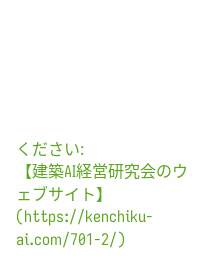ください:
【建築AI経営研究会のウェブサイト】(https://kenchiku-ai.com/701-2/)